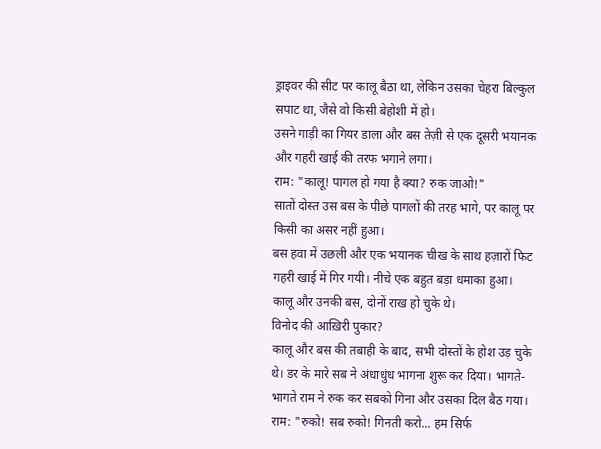ड्राइवर की सीट पर कालू बैठा था, लेकिन उसका चेहरा बिल्कुल सपाट था, जैसे वो किसी बेहोशी में हो।
उसने गाड़ी का गियर डाला और बस तेज़ी से एक दूसरी भयानक और गहरी खाई की तरफ भगाने लगा।
राम: "कालू! पागल हो गया है क्या? रुक जाओ!"
सातों दोस्त उस बस के पीछे पागलों की तरह भागे, पर कालू पर किसी का असर नहीं हुआ।
बस हवा में उछली और एक भयानक चीख के साथ हज़ारों फिट गहरी खाई में गिर गयी। नीचे एक बहुत बड़ा धमाका हुआ। कालू और उनकी बस, दोनों राख हो चुके थे।
विनोद की आख़िरी पुकार?
कालू और बस की तबाही के बाद, सभी दोस्तों के होश उड़ चुके थे। डर के मारे सब ने अंधाधुंध भागना शुरू कर दिया। भागते-भागते राम ने रुक कर सबको गिना और उसका दिल बैठ गया।
राम: "रुको! सब रुको! गिनती करो... हम सिर्फ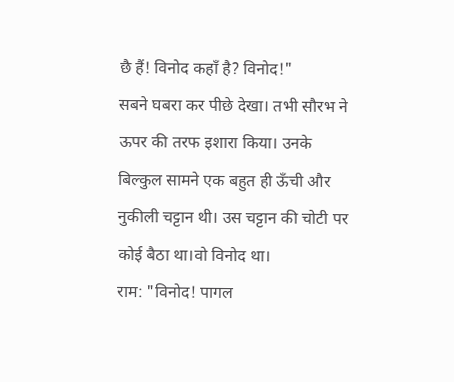छै हैं! विनोद कहाँ है? विनोद!"
सबने घबरा कर पीछे देखा। तभी सौरभ ने ऊपर की तरफ इशारा किया। उनके बिल्कुल सामने एक बहुत ही ऊँची और नुकीली चट्टान थी। उस चट्टान की चोटी पर कोई बैठा था।वो विनोद था।
राम: "विनोद! पागल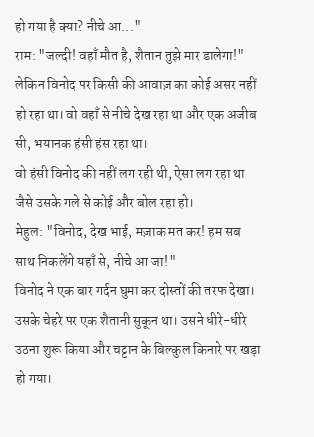हो गया है क्या? नीचे आ..."
राम: "जल्दी! वहाँ मौत है, शैतान तुझे मार डालेगा!"
लेकिन विनोद पर किसी की आवाज़ का कोई असर नहीं हो रहा था। वो वहाँ से नीचे देख रहा था और एक अजीब सी, भयानक हंसी हंस रहा था।
वो हंसी विनोद की नहीं लग रही थी, ऐसा लग रहा था जैसे उसके गले से कोई और बोल रहा हो।
मेहुल: "विनोद, देख भाई, मज़ाक मत कर! हम सब साथ निकलेंगे यहाँ से, नीचे आ जा!"
विनोद ने एक बार गर्दन घुमा कर दोस्तों की तरफ देखा। उसके चेहरे पर एक शैतानी सुकून था। उसने धीरे-धीरे उठना शुरू किया और चट्टान के बिल्कुल किनारे पर खड़ा हो गया।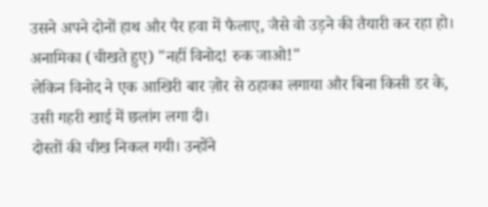उसने अपने दोनों हाथ और पैर हवा में फैलाए, जैसे वो उड़ने की तैयारी कर रहा हो।
अनामिका (चीखते हुए) "नहीं विनोद! रुक जाओ!"
लेकिन विनोद ने एक आखिरी बार ज़ोर से ठहाका लगाया और बिना किसी डर के, उसी गहरी खाई में छलांग लगा दी।
दोस्तों की चीख निकल गयी। उन्होंने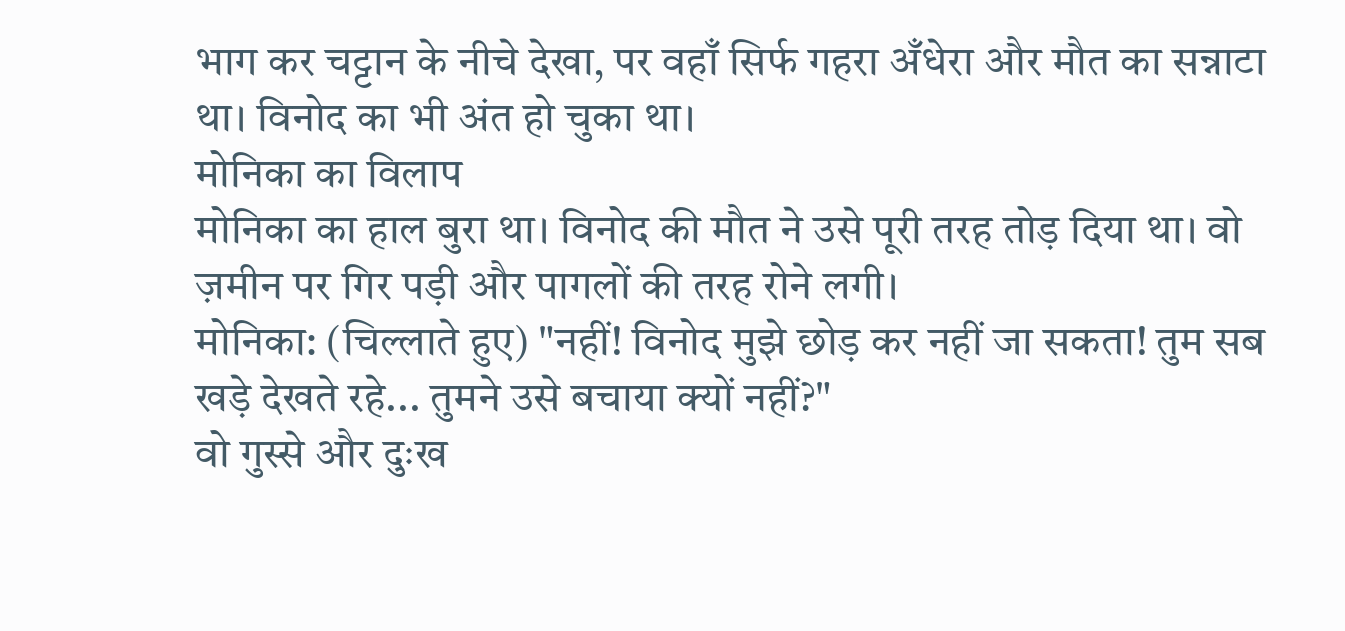भाग कर चट्टान के नीचे देखा, पर वहाँ सिर्फ गहरा अँधेरा और मौत का सन्नाटा था। विनोद का भी अंत हो चुका था।
मोनिका का विलाप
मोनिका का हाल बुरा था। विनोद की मौत ने उसे पूरी तरह तोड़ दिया था। वो ज़मीन पर गिर पड़ी और पागलों की तरह रोने लगी।
मोनिका: (चिल्लाते हुए) "नहीं! विनोद मुझे छोड़ कर नहीं जा सकता! तुम सब खड़े देखते रहे... तुमने उसे बचाया क्यों नहीं?"
वो गुस्से और दुःख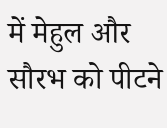में मेहुल और सौरभ को पीटने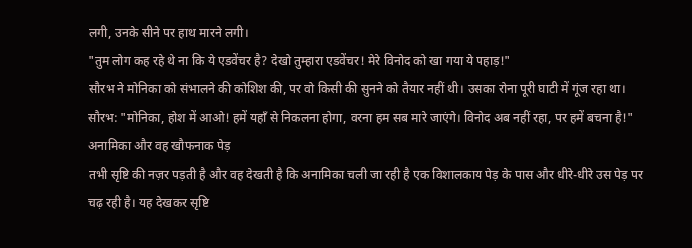लगी, उनके सीने पर हाथ मारने लगी।
"तुम लोग कह रहे थे ना कि ये एडवेंचर है? देखो तुम्हारा एडवेंचर! मेरे विनोद को खा गया ये पहाड़!"
सौरभ ने मोनिका को संभालने की कोशिश की, पर वो किसी की सुनने को तैयार नहीं थी। उसका रोना पूरी घाटी में गूंज रहा था।
सौरभ: "मोनिका, होश में आओ! हमें यहाँ से निकलना होगा, वरना हम सब मारे जाएंगे। विनोद अब नहीं रहा, पर हमें बचना है!"
अनामिका और वह खौफनाक पेड़
तभी सृष्टि की नज़र पड़ती है और वह देखती है कि अनामिका चली जा रही है एक विशालकाय पेड़ के पास और धीरे-धीरे उस पेड़ पर चढ़ रही है। यह देखकर सृष्टि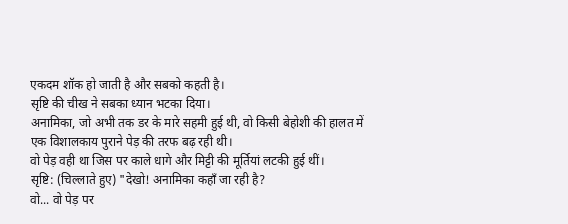एकदम शॉक हो जाती है और सबको कहती है।
सृष्टि की चीख ने सबका ध्यान भटका दिया।
अनामिका, जो अभी तक डर के मारे सहमी हुई थी, वो किसी बेहोशी की हालत में एक विशालकाय पुराने पेड़ की तरफ बढ़ रही थी।
वो पेड़ वही था जिस पर काले धागे और मिट्टी की मूर्तियां लटकी हुई थीं।
सृष्टि: (चिल्लाते हुए) "देखो! अनामिका कहाँ जा रही है?
वो... वो पेड़ पर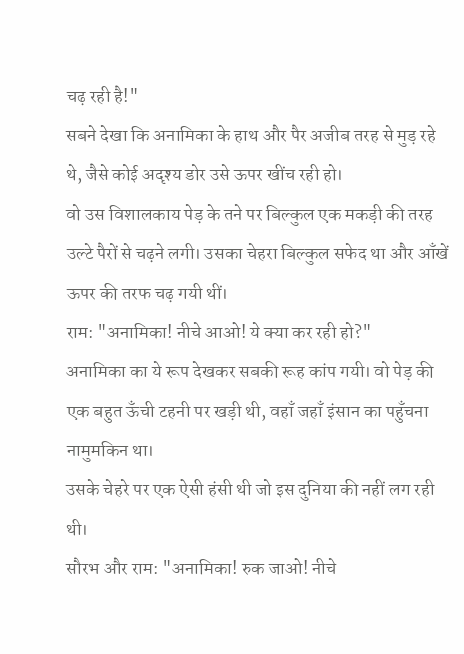चढ़ रही है!"
सबने देखा कि अनामिका के हाथ और पैर अजीब तरह से मुड़ रहे थे, जैसे कोई अदृश्य डोर उसे ऊपर खींच रही हो।
वो उस विशालकाय पेड़ के तने पर बिल्कुल एक मकड़ी की तरह उल्टे पैरों से चढ़ने लगी। उसका चेहरा बिल्कुल सफेद था और आँखें ऊपर की तरफ चढ़ गयी थीं।
राम: "अनामिका! नीचे आओ! ये क्या कर रही हो?"
अनामिका का ये रूप देखकर सबकी रूह कांप गयी। वो पेड़ की एक बहुत ऊँची टहनी पर खड़ी थी, वहाँ जहाँ इंसान का पहुँचना नामुमकिन था।
उसके चेहरे पर एक ऐसी हंसी थी जो इस दुनिया की नहीं लग रही थी।
सौरभ और राम: "अनामिका! रुक जाओ! नीचे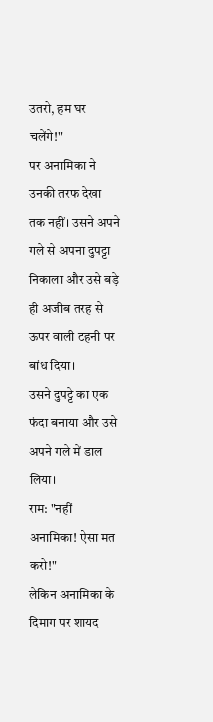उतरो, हम घर चलेंगे!"
पर अनामिका ने उनकी तरफ देखा तक नहीं। उसने अपने गले से अपना दुपट्टा निकाला और उसे बड़े ही अजीब तरह से ऊपर वाली टहनी पर बांध दिया।
उसने दुपट्टे का एक फंदा बनाया और उसे अपने गले में डाल लिया।
राम: "नहीं अनामिका! ऐसा मत करो!"
लेकिन अनामिका के दिमाग पर शायद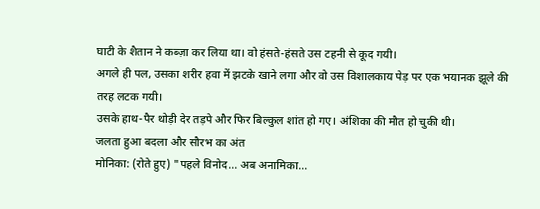घाटी के शैतान ने कब्ज़ा कर लिया था। वो हंसते-हंसते उस टहनी से कूद गयी।
अगले ही पल, उसका शरीर हवा में झटके खाने लगा और वो उस विशालकाय पेड़ पर एक भयानक झूले की तरह लटक गयी।
उसके हाथ-पैर थोड़ी देर तड़पे और फिर बिल्कुल शांत हो गए। अंशिका की मौत हो चुकी थी।
जलता हुआ बदला और सौरभ का अंत
मोनिका: (रोते हुए) "पहले विनोद... अब अनामिका...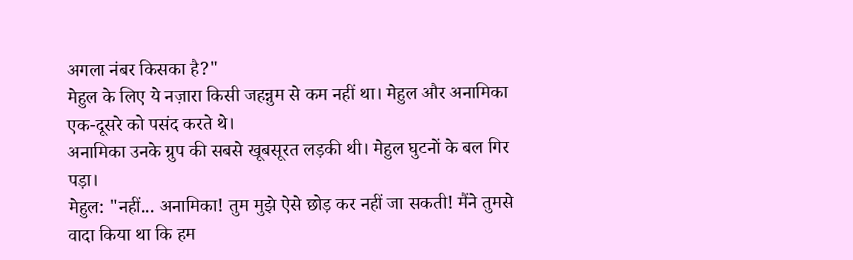अगला नंबर किसका है?"
मेहुल के लिए ये नज़ारा किसी जहन्नुम से कम नहीं था। मेहुल और अनामिका एक-दूसरे को पसंद करते थे।
अनामिका उनके ग्रुप की सबसे खूबसूरत लड़की थी। मेहुल घुटनों के बल गिर पड़ा।
मेहुल: "नहीं... अनामिका! तुम मुझे ऐसे छोड़ कर नहीं जा सकती! मैंने तुमसे वादा किया था कि हम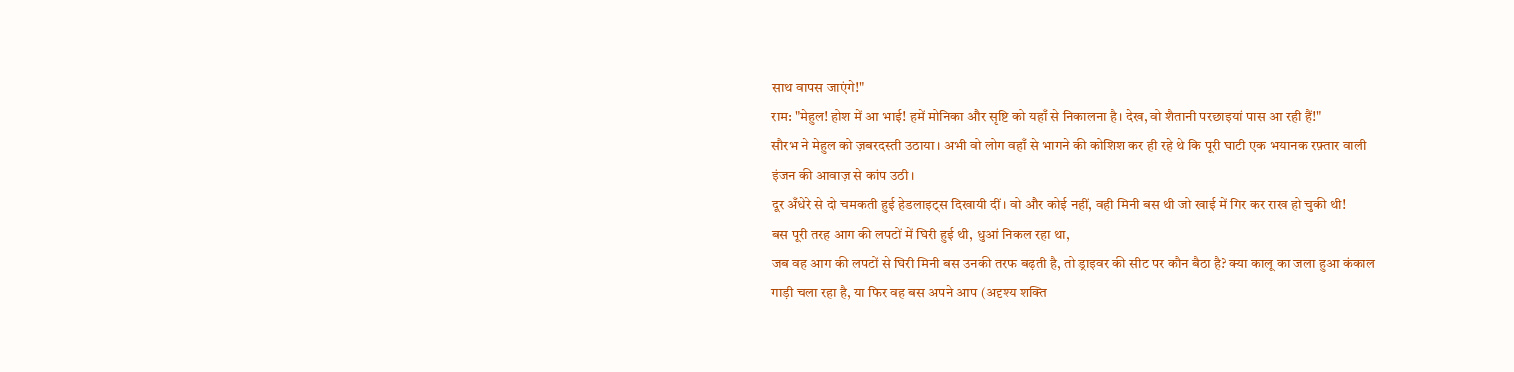साथ वापस जाएंगे!"
राम: "मेहुल! होश में आ भाई! हमें मोनिका और सृष्टि को यहाँ से निकालना है। देख, वो शैतानी परछाइयां पास आ रही हैं!"
सौरभ ने मेहुल को ज़बरदस्ती उठाया। अभी वो लोग वहाँ से भागने की कोशिश कर ही रहे थे कि पूरी घाटी एक भयानक रफ़्तार वाली इंजन की आवाज़ से कांप उठी।
दूर अँधेरे से दो चमकती हुई हेडलाइट्स दिखायी दीं। वो और कोई नहीं, वही मिनी बस थी जो खाई में गिर कर राख हो चुकी थी!
बस पूरी तरह आग की लपटों में घिरी हुई थी, धुआं निकल रहा था,
जब वह आग की लपटों से घिरी मिनी बस उनकी तरफ बढ़ती है, तो ड्राइवर की सीट पर कौन बैठा है? क्या कालू का जला हुआ कंकाल गाड़ी चला रहा है, या फिर वह बस अपने आप (अदृश्य शक्ति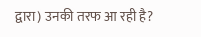द्वारा) उनकी तरफ आ रही है?